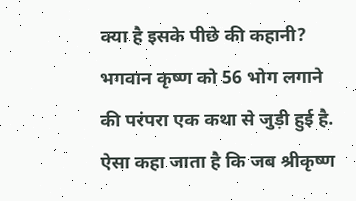क्या है इसके पीछे की कहानी?
भगवान कृष्ण को 56 भोग लगाने की परंपरा एक कथा से जुड़ी हुई है. ऐसा कहा जाता है कि जब श्रीकृष्ण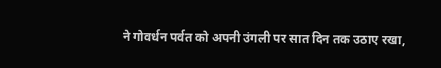ने गोवर्धन पर्वत को अपनी उंगली पर सात दिन तक उठाए रखा,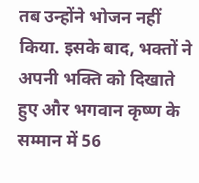तब उन्होंने भोजन नहीं किया. इसके बाद, भक्तों ने अपनी भक्ति को दिखाते हुए और भगवान कृष्ण के सम्मान में 56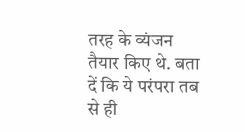तरह के व्यंजन तैयार किए थे. बता दें कि ये परंपरा तब से ही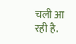चली आ रही है.